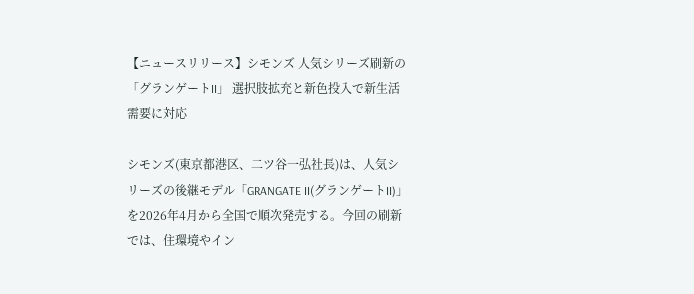【ニュースリリース】シモンズ 人気シリーズ刷新の「グランゲートII」 選択肢拡充と新色投入で新生活需要に対応

シモンズ(東京都港区、二ツ谷一弘社長)は、人気シリーズの後継モデル「GRANGATE II(グランゲートII)」を2026年4月から全国で順次発売する。今回の刷新では、住環境やイン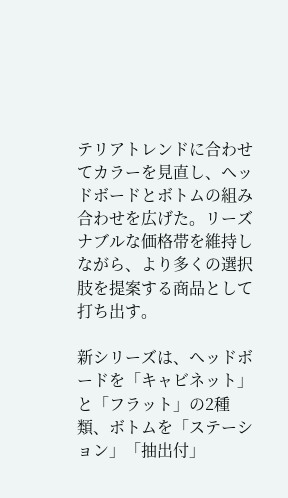テリアトレンドに合わせてカラーを見直し、ヘッドボードとボトムの組み合わせを広げた。リーズナブルな価格帯を維持しながら、より多くの選択肢を提案する商品として打ち出す。

新シリーズは、ヘッドボードを「キャビネット」と「フラット」の2種類、ボトムを「ステーション」「抽出付」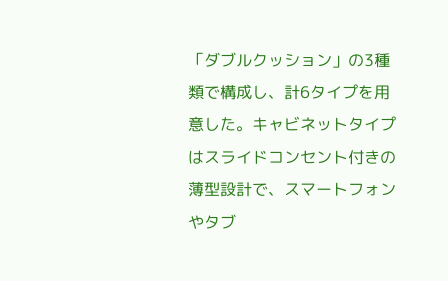「ダブルクッション」の3種類で構成し、計6タイプを用意した。キャビネットタイプはスライドコンセント付きの薄型設計で、スマートフォンやタブ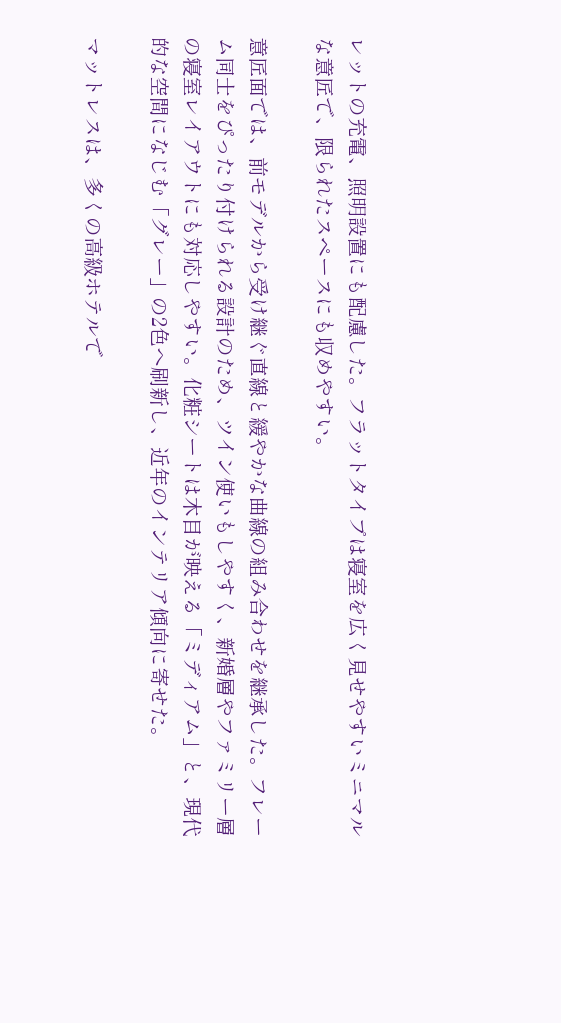レットの充電、照明設置にも配慮した。フラットタイプは寝室を広く見せやすいミニマルな意匠で、限られたスペースにも収めやすい。

意匠面では、前モデルから受け継ぐ直線と緩やかな曲線の組み合わせを継承した。フレーム同士をぴったり付けられる設計のため、ツイン使いもしやすく、新婚層やファミリー層の寝室レイアウトにも対応しやすい。化粧シートは木目が映える「ミディアム」と、現代的な空間になじむ「グレー」の2色へ刷新し、近年のインテリア傾向に寄せた。

マットレスは、多くの高級ホテルで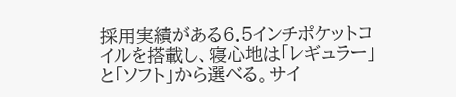採用実績がある6.5インチポケットコイルを搭載し、寝心地は「レギュラー」と「ソフト」から選べる。サイ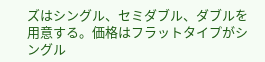ズはシングル、セミダブル、ダブルを用意する。価格はフラットタイプがシングル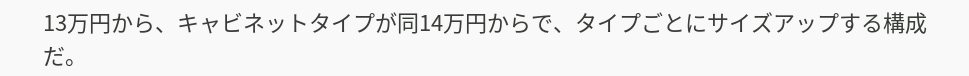13万円から、キャビネットタイプが同14万円からで、タイプごとにサイズアップする構成だ。